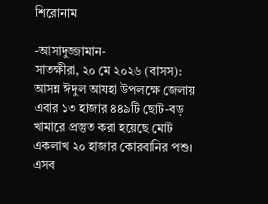শিরোনাম

-আসাদুজ্জামান-
সাতক্ষীরা, ২০ মে ২০২৬ (বাসস): আসন্ন ঈদুল আযহা উপলক্ষে জেলায় এবার ১৩ হাজার ৪৪৯টি ছোট-বড় খামারে প্রস্তুত করা হয়েছে মোট একলাখ ২০ হাজার কোরবানির পশু। এসব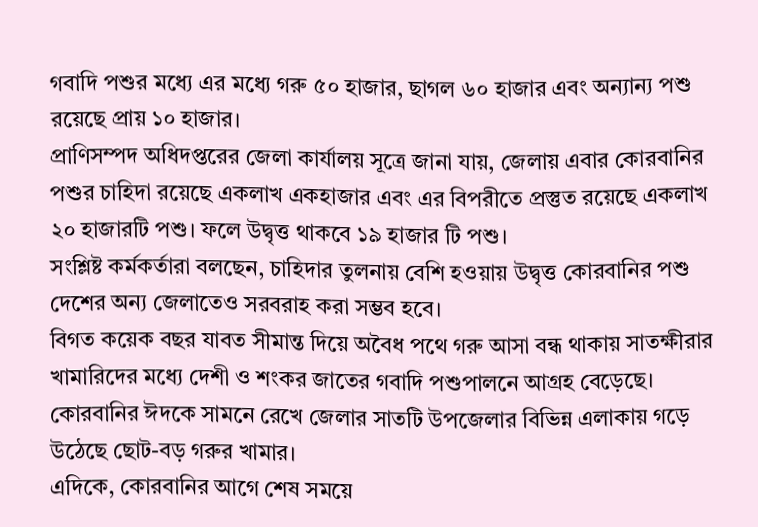গবাদি পশুর মধ্যে এর মধ্যে গরু ৫০ হাজার, ছাগল ৬০ হাজার এবং অন্যান্য পশু রয়েছে প্রায় ১০ হাজার।
প্রাণিসম্পদ অধিদপ্তরের জেলা কার্যালয় সূত্রে জানা যায়, জেলায় এবার কোরবানির পশুর চাহিদা রয়েছে একলাখ একহাজার এবং এর বিপরীতে প্রস্তুত রয়েছে একলাখ ২০ হাজারটি পশু। ফলে উদ্বৃত্ত থাকবে ১৯ হাজার টি পশু।
সংশ্লিষ্ট কর্মকর্তারা বলছেন, চাহিদার তুলনায় বেশি হওয়ায় উদ্বৃত্ত কোরবানির পশু দেশের অন্য জেলাতেও সরবরাহ করা সম্ভব হবে।
বিগত কয়েক বছর যাবত সীমান্ত দিয়ে অবৈধ পথে গরু আসা বন্ধ থাকায় সাতক্ষীরার খামারিদের মধ্যে দেশী ও শংকর জাতের গবাদি পশুপালনে আগ্রহ বেড়েছে। কোরবানির ঈদকে সামনে রেখে জেলার সাতটি উপজেলার বিভিন্ন এলাকায় গড়ে উঠেছে ছোট-বড় গরুর খামার।
এদিকে, কোরবানির আগে শেষ সময়ে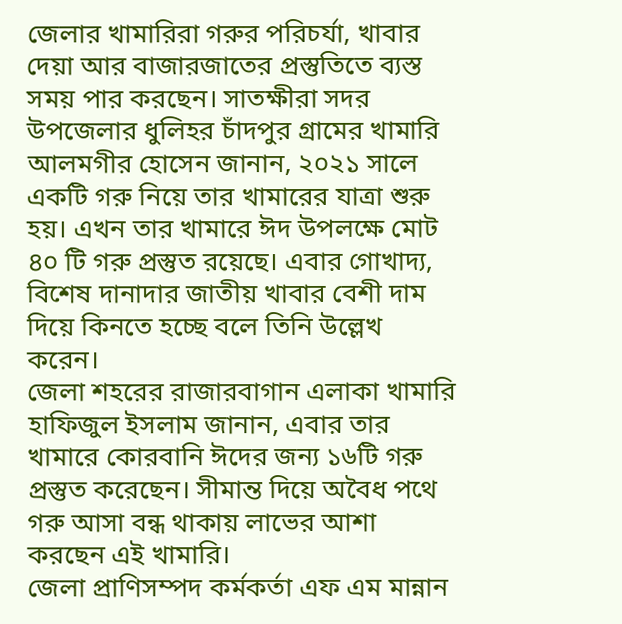জেলার খামারিরা গরুর পরিচর্যা, খাবার দেয়া আর বাজারজাতের প্রস্তুতিতে ব্যস্ত সময় পার করছেন। সাতক্ষীরা সদর উপজেলার ধুলিহর চাঁদপুর গ্রামের খামারি আলমগীর হোসেন জানান, ২০২১ সালে একটি গরু নিয়ে তার খামারের যাত্রা শুরু হয়। এখন তার খামারে ঈদ উপলক্ষে মোট ৪০ টি গরু প্রস্তুত রয়েছে। এবার গোখাদ্য, বিশেষ দানাদার জাতীয় খাবার বেশী দাম দিয়ে কিনতে হচ্ছে বলে তিনি উল্লেখ করেন।
জেলা শহরের রাজারবাগান এলাকা খামারি হাফিজুল ইসলাম জানান, এবার তার খামারে কোরবানি ঈদের জন্য ১৬টি গরু প্রস্তুত করেছেন। সীমান্ত দিয়ে অবৈধ পথে গরু আসা বন্ধ থাকায় লাভের আশা করছেন এই খামারি।
জেলা প্রাণিসম্পদ কর্মকর্তা এফ এম মান্নান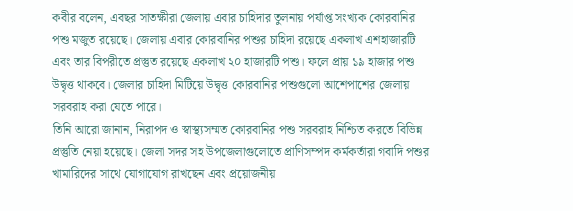কবীর বলেন, এবছর সাতক্ষীরা জেলায় এবার চাহিদার তুলনায় পর্যাপ্ত সংখ্যক কোরবানির পশু মজুত রয়েছে। জেলায় এবার কোরবানির পশুর চাহিদা রয়েছে একলাখ এশহাজারটি এবং তার বিপরীতে প্রস্তুত রয়েছে একলাখ ২০ হাজারটি পশু। ফলে প্রায় ১৯ হাজার পশু উদ্বৃত্ত থাকবে। জেলার চাহিদা মিটিয়ে উদ্বৃত্ত কোরবানির পশুগুলো আশেপাশের জেলায় সরবরাহ করা যেতে পারে।
তিনি আরো জানান, নিরাপদ ও স্বাস্থ্যসম্মত কোরবানির পশু সরবরাহ নিশ্চিত করতে বিভিন্ন প্রস্তুতি নেয়া হয়েছে। জেলা সদর সহ উপজেলাগুলোতে প্রাণিসম্পদ কর্মকর্তারা গবাদি পশুর খামারিদের সাথে যোগাযোগ রাখছেন এবং প্রয়োজনীয়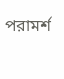পরামর্শ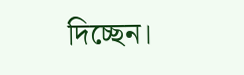দিচ্ছেন।